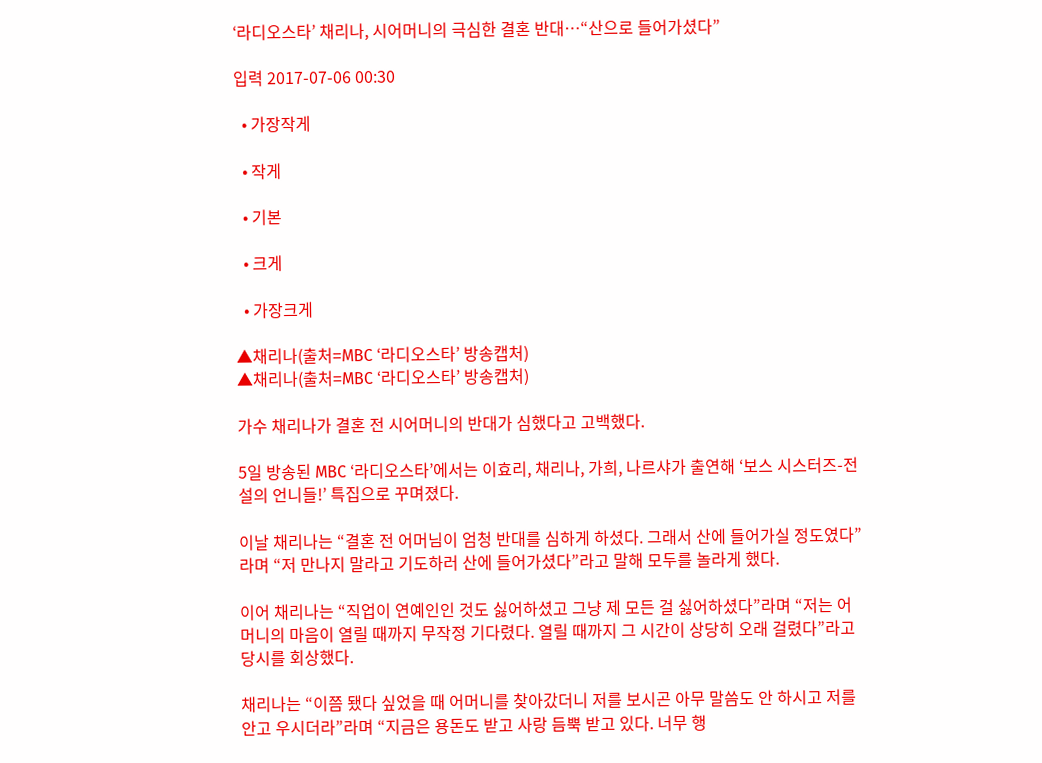‘라디오스타’ 채리나, 시어머니의 극심한 결혼 반대…“산으로 들어가셨다”

입력 2017-07-06 00:30

  • 가장작게

  • 작게

  • 기본

  • 크게

  • 가장크게

▲채리나(출처=MBC ‘라디오스타’ 방송캡처)
▲채리나(출처=MBC ‘라디오스타’ 방송캡처)

가수 채리나가 결혼 전 시어머니의 반대가 심했다고 고백했다.

5일 방송된 MBC ‘라디오스타’에서는 이효리, 채리나, 가희, 나르샤가 출연해 ‘보스 시스터즈-전설의 언니들!’ 특집으로 꾸며졌다.

이날 채리나는 “결혼 전 어머님이 엄청 반대를 심하게 하셨다. 그래서 산에 들어가실 정도였다”라며 “저 만나지 말라고 기도하러 산에 들어가셨다”라고 말해 모두를 놀라게 했다.

이어 채리나는 “직업이 연예인인 것도 싫어하셨고 그냥 제 모든 걸 싫어하셨다”라며 “저는 어머니의 마음이 열릴 때까지 무작정 기다렸다. 열릴 때까지 그 시간이 상당히 오래 걸렸다”라고 당시를 회상했다.

채리나는 “이쯤 됐다 싶었을 때 어머니를 찾아갔더니 저를 보시곤 아무 말씀도 안 하시고 저를 안고 우시더라”라며 “지금은 용돈도 받고 사랑 듬뿍 받고 있다. 너무 행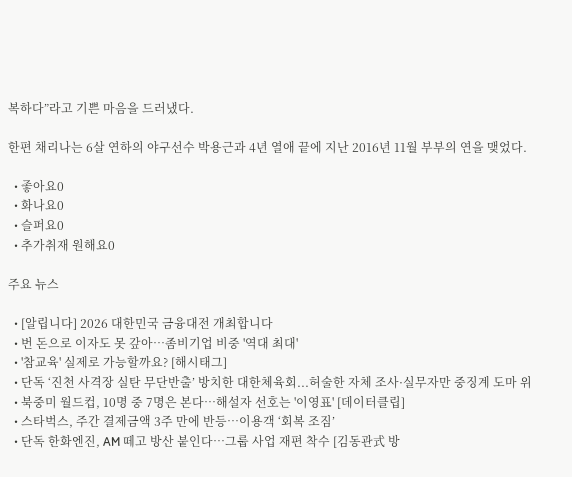복하다”라고 기쁜 마음을 드러냈다.

한편 채리나는 6살 연하의 야구선수 박용근과 4년 열애 끝에 지난 2016년 11월 부부의 연을 맺었다.

  • 좋아요0
  • 화나요0
  • 슬퍼요0
  • 추가취재 원해요0

주요 뉴스

  • [알립니다] 2026 대한민국 금융대전 개최합니다
  • 번 돈으로 이자도 못 갚아…좀비기업 비중 '역대 최대'
  • '참교육' 실제로 가능할까요? [해시태그]
  • 단독 ‘진천 사격장 실탄 무단반출’ 방치한 대한체육회...허술한 자체 조사·실무자만 중징계 도마 위
  • 북중미 월드컵, 10명 중 7명은 본다…해설자 선호는 '이영표' [데이터클립]
  • 스타벅스, 주간 결제금액 3주 만에 반등…이용객 ‘회복 조짐’
  • 단독 한화엔진, AM 떼고 방산 붙인다…그룹 사업 재편 착수 [김동관式 방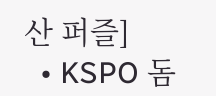산 퍼즐]
  • KSPO 돔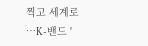찍고 세계로⋯K-밴드 '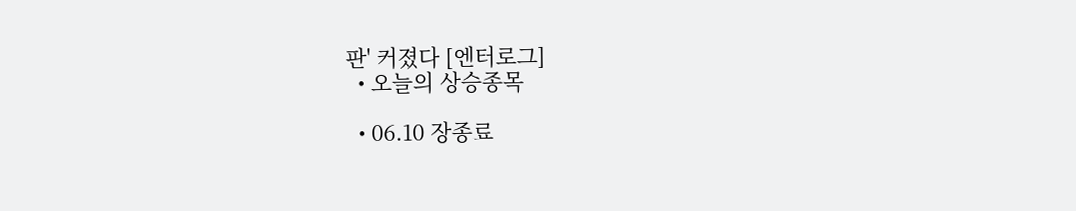판' 커졌다 [엔터로그]
  • 오늘의 상승종목

  • 06.10 장종료